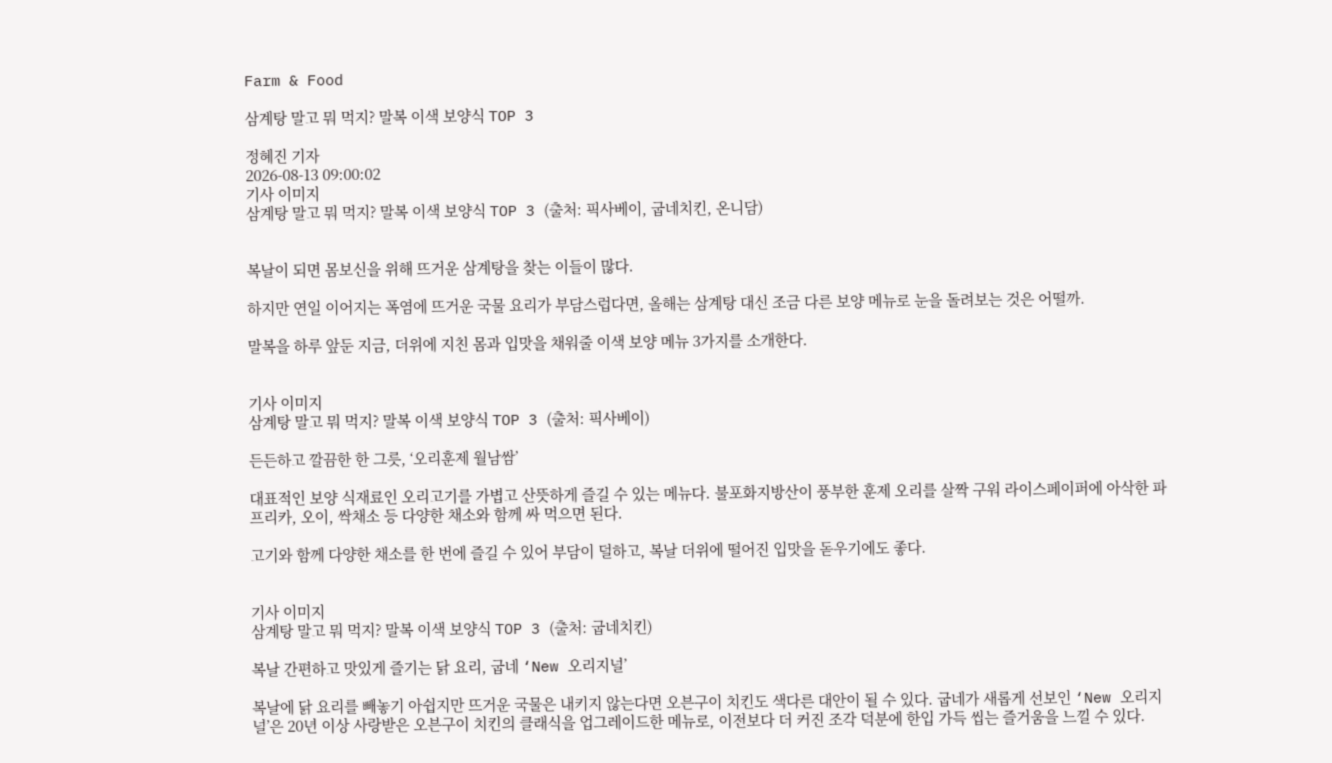Farm & Food

삼계탕 말고 뭐 먹지? 말복 이색 보양식 TOP 3

정혜진 기자
2026-08-13 09:00:02
기사 이미지
삼계탕 말고 뭐 먹지? 말복 이색 보양식 TOP 3 (출처: 픽사베이, 굽네치킨, 온니담)


복날이 되면 몸보신을 위해 뜨거운 삼계탕을 찾는 이들이 많다.

하지만 연일 이어지는 폭염에 뜨거운 국물 요리가 부담스럽다면, 올해는 삼계탕 대신 조금 다른 보양 메뉴로 눈을 돌려보는 것은 어떨까.

말복을 하루 앞둔 지금, 더위에 지친 몸과 입맛을 채워줄 이색 보양 메뉴 3가지를 소개한다.


기사 이미지
삼계탕 말고 뭐 먹지? 말복 이색 보양식 TOP 3 (출처: 픽사베이)

든든하고 깔끔한 한 그릇, ‘오리훈제 월남쌈’

대표적인 보양 식재료인 오리고기를 가볍고 산뜻하게 즐길 수 있는 메뉴다. 불포화지방산이 풍부한 훈제 오리를 살짝 구워 라이스페이퍼에 아삭한 파프리카, 오이, 싹채소 등 다양한 채소와 함께 싸 먹으면 된다.

고기와 함께 다양한 채소를 한 번에 즐길 수 있어 부담이 덜하고, 복날 더위에 떨어진 입맛을 돋우기에도 좋다.


기사 이미지
삼계탕 말고 뭐 먹지? 말복 이색 보양식 TOP 3 (출처: 굽네치킨)

복날 간편하고 맛있게 즐기는 닭 요리, 굽네 ‘New 오리지널’

복날에 닭 요리를 빼놓기 아쉽지만 뜨거운 국물은 내키지 않는다면 오븐구이 치킨도 색다른 대안이 될 수 있다. 굽네가 새롭게 선보인 ‘New 오리지널’은 20년 이상 사랑받은 오븐구이 치킨의 클래식을 업그레이드한 메뉴로, 이전보다 더 커진 조각 덕분에 한입 가득 씹는 즐거움을 느낄 수 있다.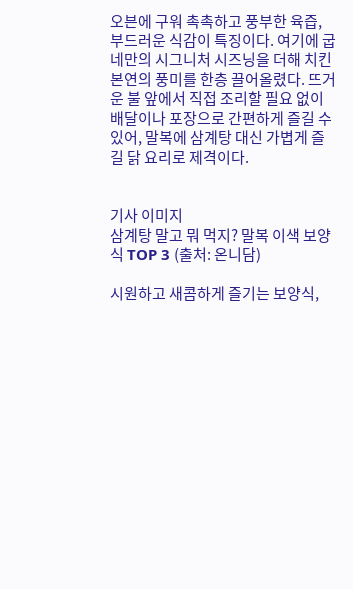오븐에 구워 촉촉하고 풍부한 육즙, 부드러운 식감이 특징이다. 여기에 굽네만의 시그니처 시즈닝을 더해 치킨 본연의 풍미를 한층 끌어올렸다. 뜨거운 불 앞에서 직접 조리할 필요 없이 배달이나 포장으로 간편하게 즐길 수 있어, 말복에 삼계탕 대신 가볍게 즐길 닭 요리로 제격이다.


기사 이미지
삼계탕 말고 뭐 먹지? 말복 이색 보양식 TOP 3 (출처: 온니담)

시원하고 새콤하게 즐기는 보양식,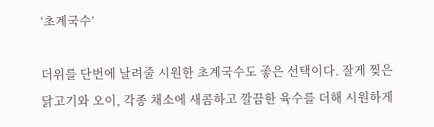‘초계국수’

더위를 단번에 날려줄 시원한 초계국수도 좋은 선택이다. 잘게 찢은 닭고기와 오이, 각종 채소에 새콤하고 깔끔한 육수를 더해 시원하게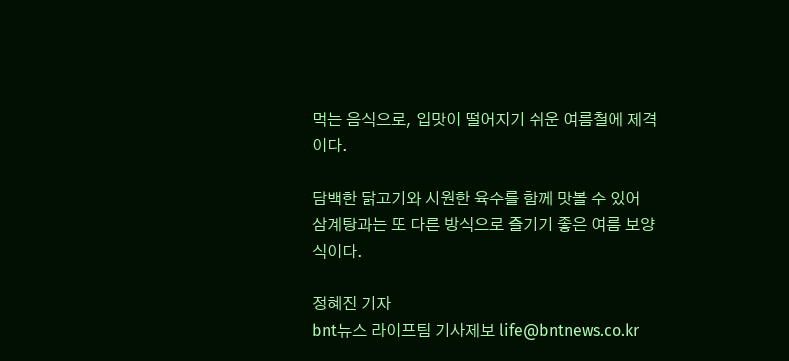먹는 음식으로, 입맛이 떨어지기 쉬운 여름철에 제격이다.

담백한 닭고기와 시원한 육수를 함께 맛볼 수 있어 삼계탕과는 또 다른 방식으로 즐기기 좋은 여름 보양식이다.

정혜진 기자
bnt뉴스 라이프팀 기사제보 life@bntnews.co.kr